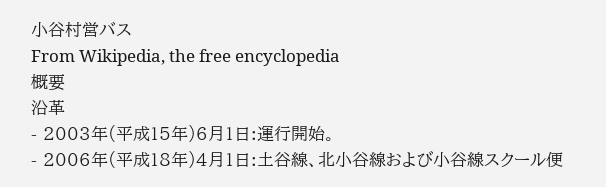小谷村営バス
From Wikipedia, the free encyclopedia
概要
沿革
- 2003年(平成15年)6月1日:運行開始。
- 2006年(平成18年)4月1日:土谷線、北小谷線および小谷線スクール便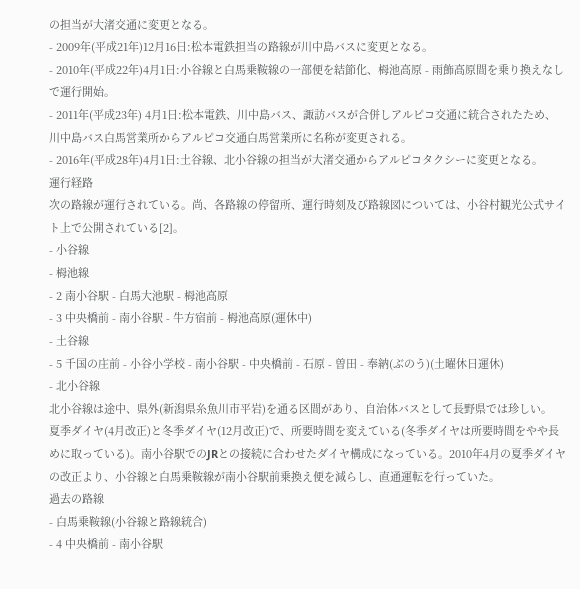の担当が大渚交通に変更となる。
- 2009年(平成21年)12月16日:松本電鉄担当の路線が川中島バスに変更となる。
- 2010年(平成22年)4月1日:小谷線と白馬乗鞍線の一部便を結節化、栂池高原 - 雨飾高原間を乗り換えなしで運行開始。
- 2011年(平成23年) 4月1日:松本電鉄、川中島バス、諏訪バスが合併しアルピコ交通に統合されたため、川中島バス白馬営業所からアルピコ交通白馬営業所に名称が変更される。
- 2016年(平成28年)4月1日:土谷線、北小谷線の担当が大渚交通からアルピコタクシーに変更となる。
運行経路
次の路線が運行されている。尚、各路線の停留所、運行時刻及び路線図については、小谷村観光公式サイト上で公開されている[2]。
- 小谷線
- 栂池線
- 2 南小谷駅 - 白馬大池駅 - 栂池高原
- 3 中央橋前 - 南小谷駅 - 牛方宿前 - 栂池高原(運休中)
- 土谷線
- 5 千国の庄前 - 小谷小学校 - 南小谷駅 - 中央橋前 - 石原 - 曽田 - 奉納(ぶのう)(土曜休日運休)
- 北小谷線
北小谷線は途中、県外(新潟県糸魚川市平岩)を通る区間があり、自治体バスとして長野県では珍しい。
夏季ダイヤ(4月改正)と冬季ダイヤ(12月改正)で、所要時間を変えている(冬季ダイヤは所要時間をやや長めに取っている)。南小谷駅でのJRとの接続に合わせたダイヤ構成になっている。2010年4月の夏季ダイヤの改正より、小谷線と白馬乗鞍線が南小谷駅前乗換え便を減らし、直通運転を行っていた。
過去の路線
- 白馬乗鞍線(小谷線と路線統合)
- 4 中央橋前 - 南小谷駅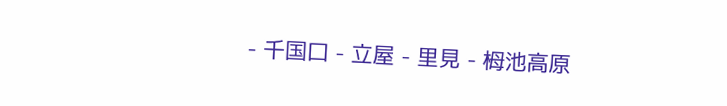- 千国口 - 立屋 - 里見 - 栂池高原